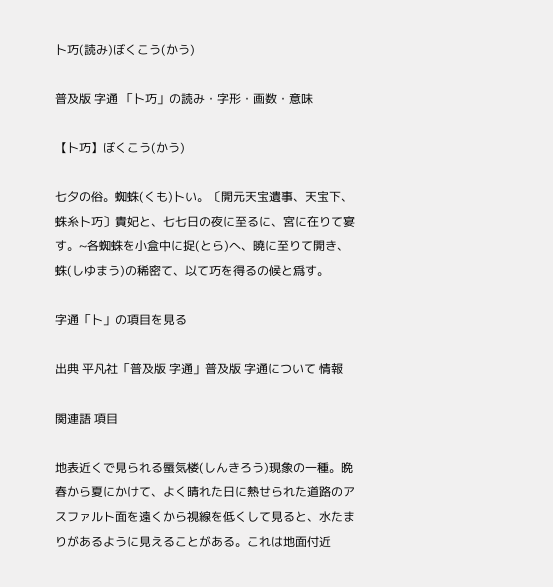卜巧(読み)ぼくこう(かう)

普及版 字通 「卜巧」の読み・字形・画数・意味

【卜巧】ぼくこう(かう)

七夕の俗。蜘蛛(くも)卜い。〔開元天宝遺事、天宝下、蛛糸卜巧〕貴妃と、七七日の夜に至るに、宮に在りて宴す。~各蜘蛛を小盒中に捉(とら)へ、曉に至りて開き、蛛(しゆまう)の稀密て、以て巧を得るの候と爲す。

字通「卜」の項目を見る

出典 平凡社「普及版 字通」普及版 字通について 情報

関連語 項目

地表近くで見られる蜃気楼(しんきろう)現象の一種。晩春から夏にかけて、よく晴れた日に熱せられた道路のアスファルト面を遠くから視線を低くして見ると、水たまりがあるように見えることがある。これは地面付近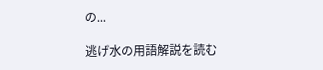の...

逃げ水の用語解説を読む